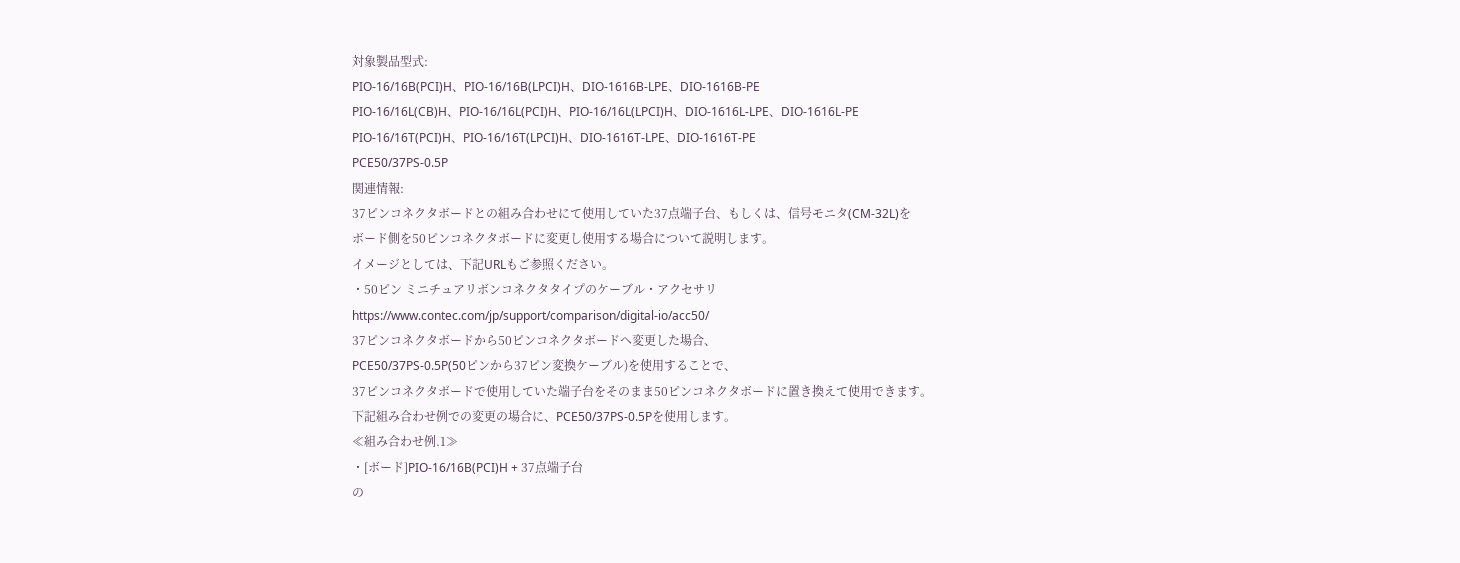対象製品型式:
PIO-16/16B(PCI)H、PIO-16/16B(LPCI)H、DIO-1616B-LPE、DIO-1616B-PE
PIO-16/16L(CB)H、PIO-16/16L(PCI)H、PIO-16/16L(LPCI)H、DIO-1616L-LPE、DIO-1616L-PE
PIO-16/16T(PCI)H、PIO-16/16T(LPCI)H、DIO-1616T-LPE、DIO-1616T-PE
PCE50/37PS-0.5P
関連情報:
37ピンコネクタボードとの組み合わせにて使用していた37点端子台、もしくは、信号モニタ(CM-32L)を
ボード側を50ピンコネクタボードに変更し使用する場合について説明します。
イメージとしては、下記URLもご参照ください。
・50ピン ミニチュアリボンコネクタタイプのケーブル・アクセサリ
https://www.contec.com/jp/support/comparison/digital-io/acc50/
37ピンコネクタボードから50ピンコネクタボードへ変更した場合、
PCE50/37PS-0.5P(50ピンから37ピン変換ケーブル)を使用することで、
37ピンコネクタボードで使用していた端子台をそのまま50ピンコネクタボードに置き換えて使用できます。
下記組み合わせ例での変更の場合に、PCE50/37PS-0.5Pを使用します。
≪組み合わせ例.1≫
・[ボード]PIO-16/16B(PCI)H + 37点端子台
の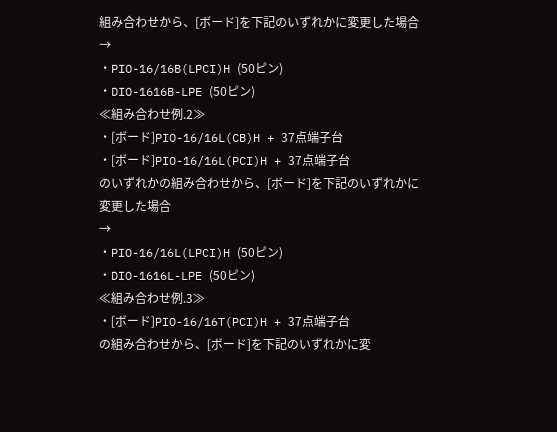組み合わせから、[ボード]を下記のいずれかに変更した場合
→
・PIO-16/16B(LPCI)H (50ピン)
・DIO-1616B-LPE (50ピン)
≪組み合わせ例.2≫
・[ボード]PIO-16/16L(CB)H + 37点端子台
・[ボード]PIO-16/16L(PCI)H + 37点端子台
のいずれかの組み合わせから、[ボード]を下記のいずれかに変更した場合
→
・PIO-16/16L(LPCI)H (50ピン)
・DIO-1616L-LPE (50ピン)
≪組み合わせ例.3≫
・[ボード]PIO-16/16T(PCI)H + 37点端子台
の組み合わせから、[ボード]を下記のいずれかに変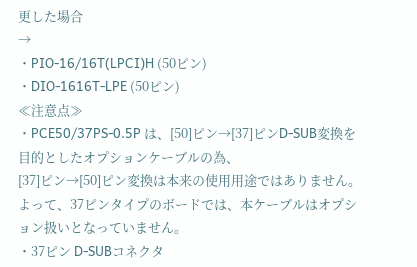更した場合
→
・PIO-16/16T(LPCI)H (50ピン)
・DIO-1616T-LPE (50ピン)
≪注意点≫
・PCE50/37PS-0.5P は、[50]ピン→[37]ピンD-SUB変換を目的としたオプションケーブルの為、
[37]ピン→[50]ピン変換は本来の使用用途ではありません。
よって、37ピンタイプのボードでは、本ケーブルはオプション扱いとなっていません。
・37ピン D-SUBコネクタ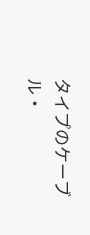タイプのケーブル・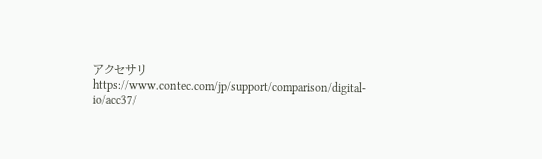アクセサリ
https://www.contec.com/jp/support/comparison/digital-io/acc37/